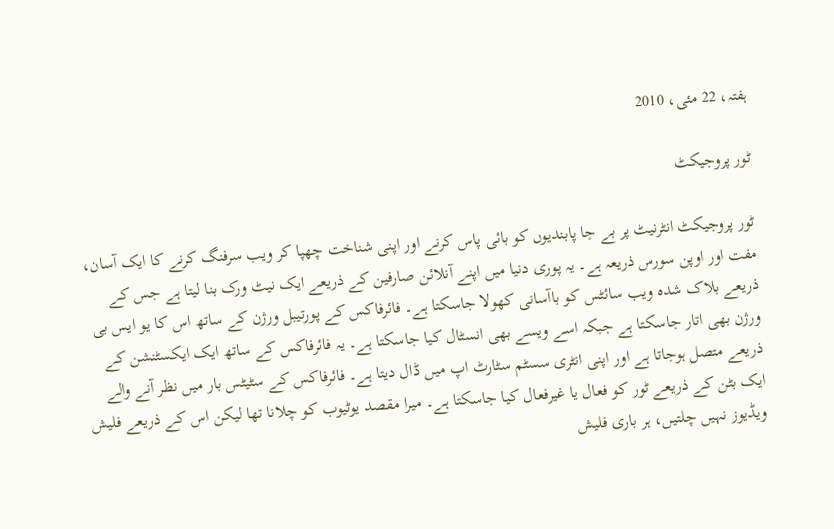ہفتہ، 22 مئی، 2010

ٹور پروجیکٹ

ٹور پروجیکٹ انٹرنیٹ پر بے جا پابندیوں کو بائی پاس کرنے اور اپنی شناخت چھپا کر ویب سرفنگ کرنے کا ایک آسان، مفت اور اوپن سورس ذریعہ ہے۔ یہ پوری دنیا میں اپنے آنلائن صارفین کے ذریعے ایک نیٹ ورک بنا لیتا ہے جس کے ذریعے بلاک شدہ ویب سائٹس کو باآسانی کھولا جاسکتا ہے۔ فائرفاکس کے پورتیبل ورژن کے ساتھ اس کا یو ایس بی ورژن بھی اتار جاسکتا ہے جبکہ اسے ویسے بھی انسٹال کیا جاسکتا ہے۔ یہ فائرفاکس کے ساتھ ایک ایکسٹنشن کے ذریعے متصل ہوجاتا ہے اور اپنی انٹری سسٹم سٹارٹ اپ میں ڈال دیتا ہے۔ فائرفاکس کے سٹیٹس بار میں نظر آنے والے ایک بٹن کے ذریعے ٹور کو فعال یا غیرفعال کیا جاسکتا ہے۔ میرا مقصد یوٹیوب کو چلانا تھا لیکن اس کے ذریعے فلیش ویڈیوز نہیں چلتیں، ہر باری فلیش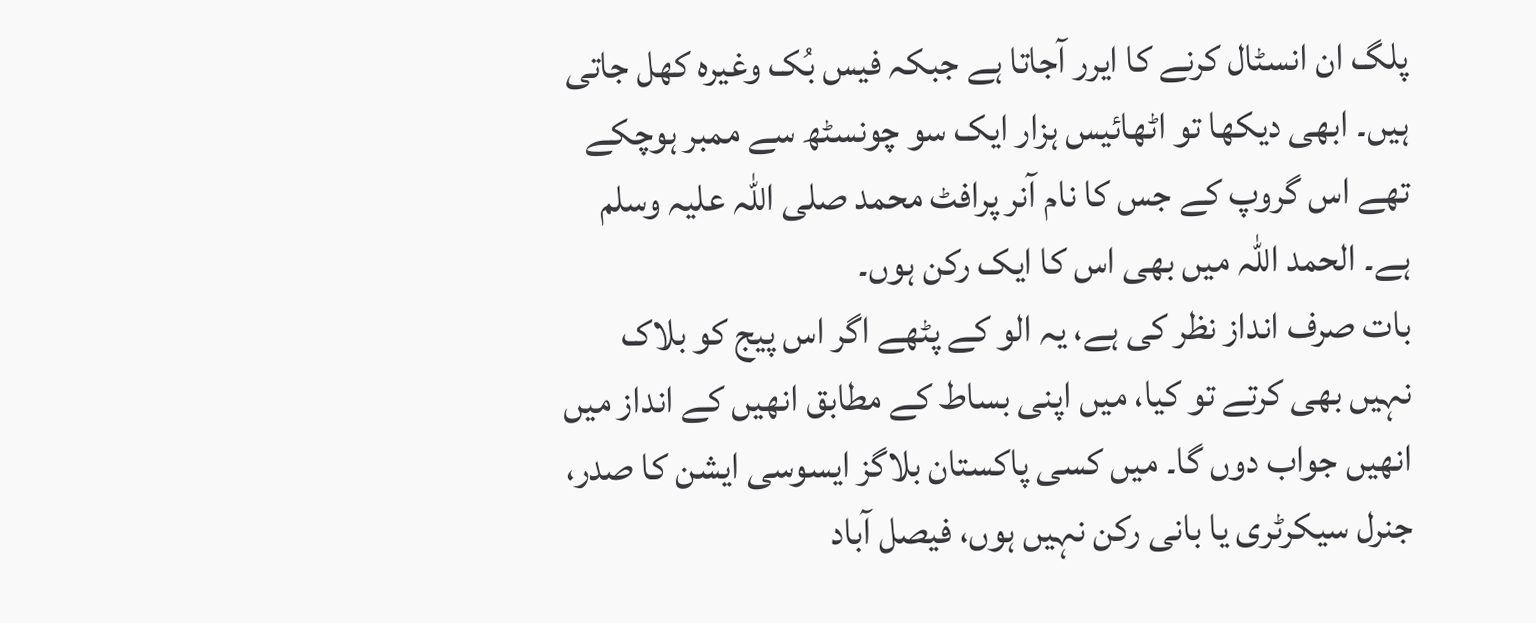پلگ ان انسٹال کرنے کا ایرر آجاتا ہے جبکہ فیس بُک وغیرہ کھل جاتی ہیں۔ ابھی دیکھا تو اٹھائیس ہزار ایک سو چونسٹھ سے ممبر ہوچکے تھے اس گروپ کے جس کا نام آنر پرافٹ محمد صلی اللہ علیہ وسلم ہے۔ الحمد اللہ میں بھی اس کا ایک رکن ہوں۔
بات صرف انداز نظر کی ہے، یہ الو کے پٹھے اگر اس پیج کو بلاک نہیں بھی کرتے تو کیا، میں اپنی بساط کے مطابق انھیں کے انداز میں انھیں جواب دوں گا۔ میں کسی پاکستان بلاگز ایسوسی ایشن کا صدر، جنرل سیکرٹری یا بانی رکن نہیں ہوں، فیصل آباد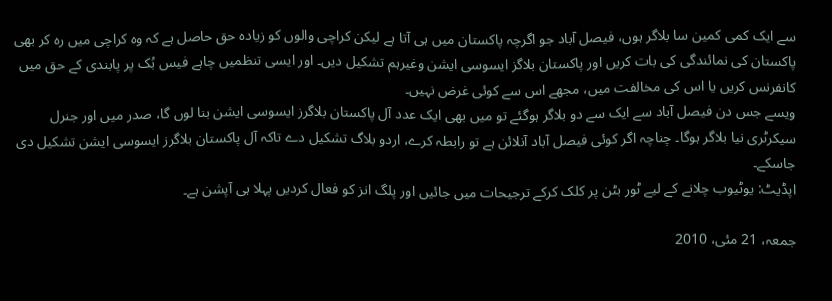سے ایک کمی کمین سا بلاگر ہوں، فیصل آباد جو اگرچہ پاکستان میں ہی آتا ہے لیکن کراچی والوں کو زیادہ حق حاصل ہے کہ وہ کراچی میں رہ کر بھی پاکستان کی نمائندگی کی بات کریں اور پاکستان بلاگز ایسوسی ایشن وغیرہم تشکیل دیں۔ اور ایسی تنظمیں چاہے فیس بُک پر پابندی کے حق میں کانفرنس کریں یا اس کی مخالفت میں، مجھے اس سے کوئی غرض نہیں۔
ویسے جس دن فیصل آباد سے ایک سے دو بلاگر ہوگئے تو میں بھی ایک عدد آل پاکستان بلاگرز ایسوسی ایشن بنا لوں گا، صدر میں اور جنرل سیکرٹری نیا بلاگر ہوگا۔ چناچہ اگر کوئی فیصل آباد آنلائن ہے تو رابطہ کرے، اردو بلاگ تشکیل دے تاکہ آل پاکستان بلاگرز ایسوسی ایشن تشکیل دی جاسکے۔
اپڈیٹ: یوٹیوب چلانے کے لیے ٹور بٹن پر کلک کرکے ترجیحات میں جائیں اور پلگ انز کو فعال کردیں پہلا ہی آپشن ہے۔

جمعہ، 21 مئی، 2010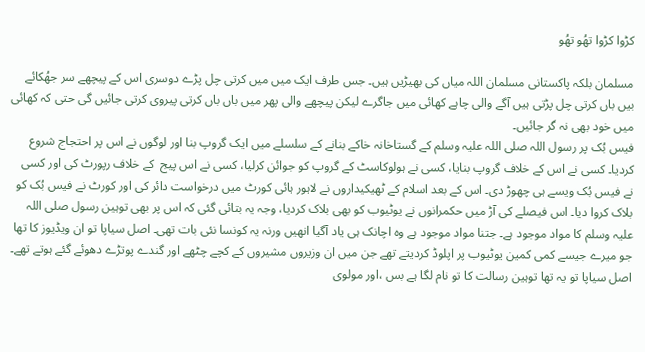کڑوا کڑوا تھُو تھُو

مسلمان بلکہ پاکستانی مسلمان اللہ میاں کی بھیڑیں ہیں۔ جس طرف ایک میں میں کرتی چل پڑے دوسری اس کے پیچھے سر جھُکائے بیں باں کرتی چل پڑتی ہیں آگے والی چاہے کھائی میں جاگرے لیکن پیچھے والی پھر میں باں باں کرتی پیروی کرتی جائیں گی حتی کہ کھائی میں خود بھی نہ گر جائیں۔
فیس بُک پر رسول اللہ صلی اللہ علیہ وسلم کے گستاخانہ خاکے بنانے کے سلسلے میں ایک گروپ بنا اور لوگوں نے اس پر احتجاج شروع کردیا۔ کسی نے اس کے خلاف گروپ بنایا، کسی نے ہولوکاسٹ کے گروپ کو جوائن کرلیا، کسی نے اس پیج  کے خلاف رپورٹ کی اور کسی نے فیس بُک ویسے ہی چھوڑ دی۔ اس کے بعد اسلام کے ٹھیکیداروں نے لاہور ہائی کورٹ میں درخواست دائر کی اور کورٹ نے فیس بُک کو بلاک کروا دیا۔ اس فیصلے کی آڑ میں حکمرانوں نے یوٹیوب کو بھی بلاک کردیا، وجہ یہ بتائی گئی کہ اس پر بھی توہین رسول صلی اللہ علیہ وسلم کا مواد موجود ہے۔ جتنا مواد موجود ہے وہ اچانک ہی یاد آگیا انھیں ورنہ یہ کونسا نئی بات تھی۔ اصل سیاپا تو ان ویڈیوز کا تھا جو میرے جیسے کمی کمین یوٹیوب پر اپلوڈ کردیتے تھے جن میں ان وزیروں مشیروں کے کچے چٹھے اور گندے پوتڑے دھوئے گئے ہوتے تھے۔ اصل سیاپا تو یہ تھا توہین رسالت کا تو نام لگا ہے بس ،اور مولوی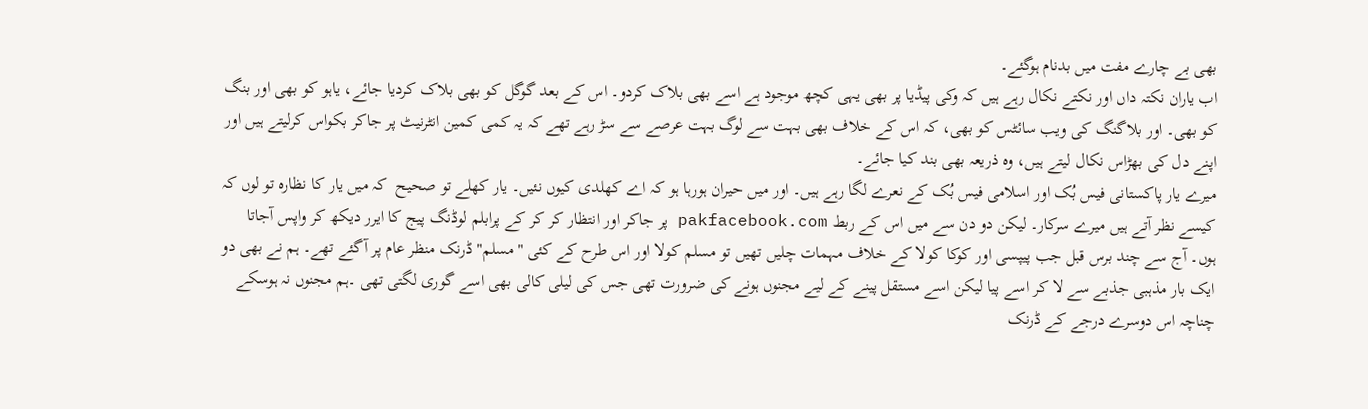بھی بے چارے مفت میں بدنام ہوگئے۔
اب یاران نکتہ داں اور نکتے نکال رہے ہیں کہ وکی پیڈیا پر بھی یہی کچھ موجود ہے اسے بھی بلاک کردو۔ اس کے بعد گوگل کو بھی بلاک کردیا جائے، یاہو کو بھی اور بنگ کو بھی۔ اور بلاگنگ کی ویب سائٹس کو بھی، کہ اس کے خلاف بھی بہت سے لوگ بہت عرصے سے سڑ رہے تھے کہ یہ کمی کمین انٹرنیٹ پر جاکر بکواس کرلیتے ہیں اور اپنے دل کی بھڑاس نکال لیتے ہیں، وہ ذریعہ بھی بند کیا جائے۔
میرے یار پاکستانی فیس بُک اور اسلامی فیس بُک کے نعرے لگا رہے ہیں۔ اور میں حیران ہورہا ہو کہ اے کھلدی کیوں نئیں۔ یار کھلے تو صحیح  کہ میں یار کا نظارہ تو لوں کہ کیسے نظر آتے ہیں میرے سرکار۔ لیکن دو دن سے میں اس کے ربط pakfacebook.com پر جاکر اور انتظار کر کر کے پرابلم لوڈنگ پیج کا ایرر دیکھ کر واپس آجاتا ہوں۔ آج سے چند برس قبل جب پیپسی اور کوکا کولا کے خلاف مہمات چلیں تھیں تو مسلم کولا اور اس طرح کے کئی "مسلم" ڈرنک منظر عام پر آگئے تھے۔ ہم نے بھی دو ایک بار مذہبی جذبے سے لا کر اسے پیا لیکن اسے مستقل پینے کے لیے مجنوں ہونے کی ضرورت تھی جس کی لیلی کالی بھی اسے گوری لگتی تھی ۔ہم مجنوں نہ ہوسکے چناچہ اس دوسرے درجے کے ڈرنک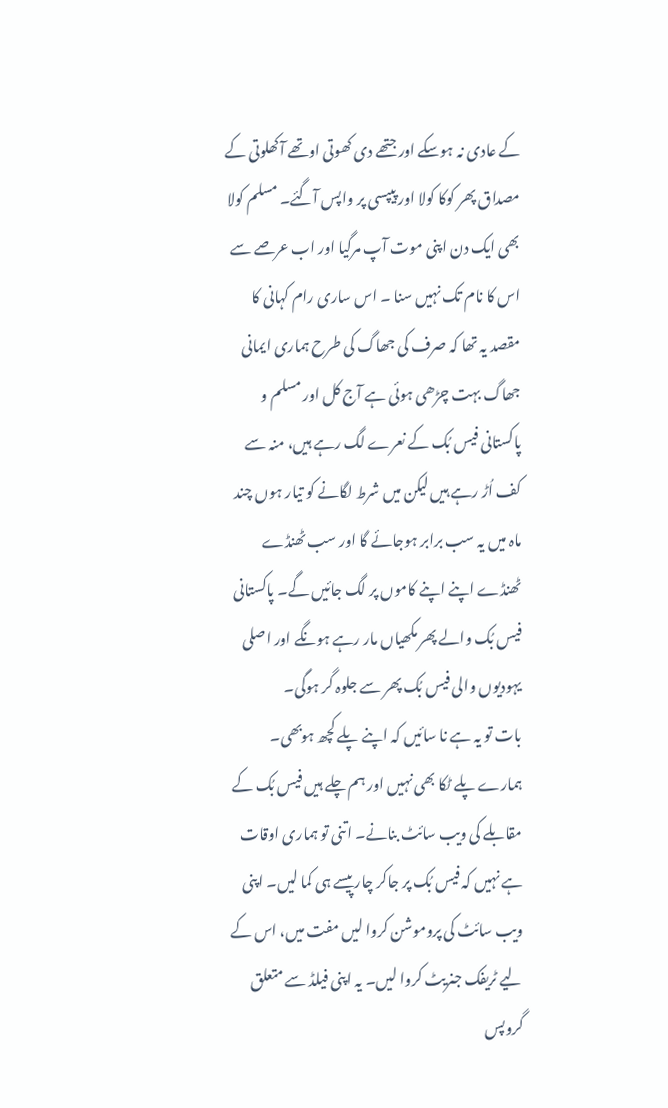کے عادی نہ ہوسکے اور جتھے دی کھوتی اوتھے آکھلوتی کے مصداق پھر کوکا کولا اور پیپسی پر واپس آگئے۔ مسلم کولا بھی ایک دن اپنی موت آپ مرگیا اور اب عرصے سے اس کا نام تک نہیں سنا ۔ اس ساری رام کہانی کا مقصد یہ تھا کہ صرف کی جھاگ کی طرح ہماری ایمانی جھاگ بہت چڑھی ہوئی ہے آج کل اور مسلم و پاکستانی فیس بُک کے نعرے لگ رہے ہیں، منہ سے کف اُڑ رہے ہیں لیکن میں شرط لگانے کو تیار ہوں چند ماہ میں یہ سب برابر ہوجائے گا اور سب ٹھنڈے ٹھنڈے اپنے اپنے کاموں پر لگ جائیں گے۔ پاکستانی فیس بُک والے پھر مکھیاں مار رہے ہونگے اور اصلی یہودیوں والی فیس بُک پھر سے جلوہ گر ہوگی۔
بات تو یہ ہے نا سائیں کہ اپنے پلے کچھ ہوبھی۔ ہمارے پلے ٹکا بھی نہیں اور ہم چلے ہیں فیس بُک کے مقابلے کی ویب سائٹ بنانے۔ اتنی تو ہماری اوقات ہے نہیں کہ فیس بُک پر جاکر چار پیسے ہی کما لیں۔ اپنی ویب سائٹ کی پروموشن کروا لیں مفت میں، اس کے لیے ٹریفک جنریٹ کروا لیں۔ یہ اپنی فیلڈ سے متعلق گروپس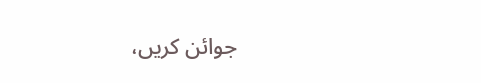جوائن کریں،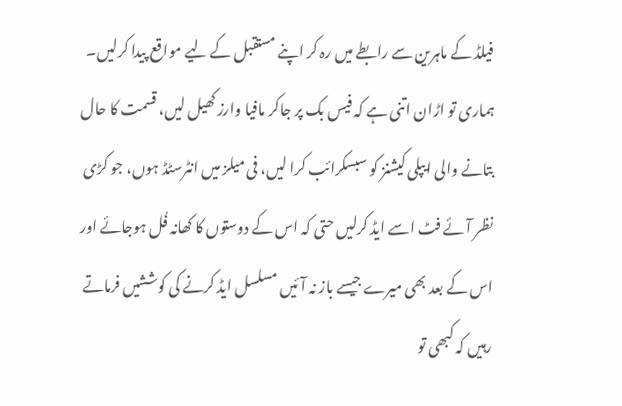فیلڈ کے ماہرین سے رابطے میں رہ کر اپنے مستقبل کے لیے مواقع پیدا کرلیں۔ ہماری تو اڑان اتنی ہے کہ فیس بک پر جاکر مافیا وارز کھیل لیں، قسمت کا حال بتانے والی ایپلی کیشنز کو سبسکرائب کرا لیں، فی میلز میں انٹرسٹڈ ہوں، جو کڑی نظر آئے فٹ اسے ایڈ کرلیں حتی کہ اس کے دوستوں کا کھانہ فُل ہوجائے اور اس کے بعد بھی میرے جیسے باز نہ آئیں مسلسل ایڈ کرنے کی کوششیں فرماتے رہیں کہ کبھی تو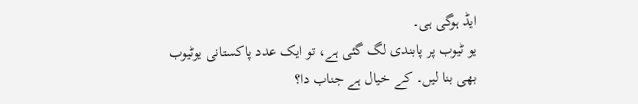ایڈ ہوگی ہی۔
یو ٹیوب پر پابندی لگ گئی ہے، تو ایک عدد پاکستانی یوٹیوب بھی بنا لیں۔ کے خیال ہے جناب دا؟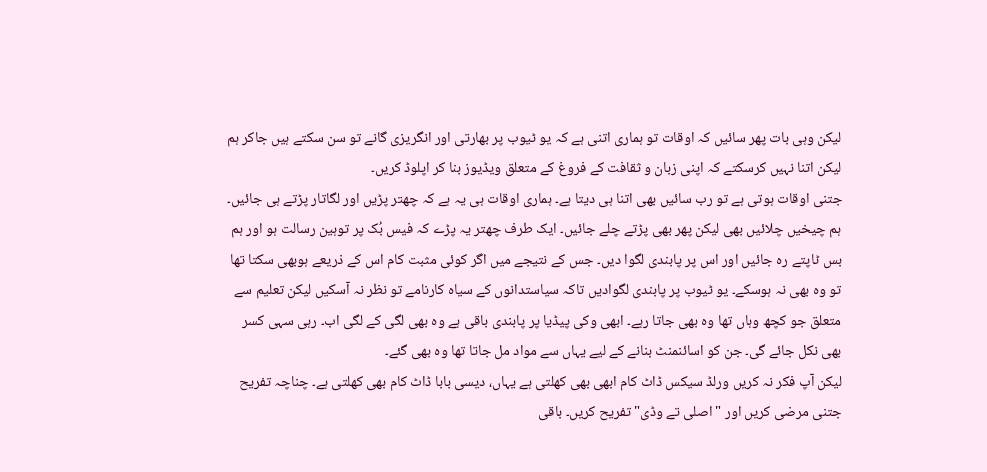لیکن وہی بات پھر سائیں کہ اوقات تو ہماری اتنی ہے کہ یو ٹیوب پر بھارتی اور انگریزی گانے تو سن سکتے ہیں جاکر ہم لیکن اتنا نہیں کرسکتے کہ اپنی زبان و ثقافت کے فروغ کے متعلق ویڈیوز بنا کر اپلوڈ کریں۔
جتنی اوقات ہوتی ہے تو رب سائیں بھی اتنا ہی دیتا ہے۔ ہماری اوقات ہی یہ ہے کہ چھتر پڑیں اور لگاتار پڑتے ہی جائیں۔ ہم چیخیں چلائیں بھی لیکن پھر بھی پڑتے چلے جائیں۔ ایک طرف چھتر یہ پڑے کہ فیس بُک پر توہین رسالت ہو اور ہم بس ٹاپتے رہ جائیں اور اس پر پابندی لگوا دیں۔ جس کے نتیجے میں اگر کوئی مثبت کام اس کے ذریعے ہوبھی سکتا تھا تو وہ بھی نہ ہوسکے۔ یو ٹیوب پر پابندی لگوادیں تاکہ سیاستدانوں کے سیاہ کارنامے تو نظر نہ آسکیں لیکن تعلیم سے متعلق جو کچھ وہاں تھا وہ بھی جاتا رہے۔ ابھی وکی پیڈیا پر پابندی باقی ہے وہ بھی لگی کے لگی اب۔ رہی سہی کسر بھی نکل جائے گی۔ جن کو اسائنمنٹ بنانے کے لیے یہاں سے مواد مل جاتا تھا وہ بھی گئے۔
لیکن آپ فکر نہ کریں ورلڈ سیکس ڈاٹ کام ابھی بھی کھلتی ہے یہاں، دیسی بابا ڈاٹ کام بھی کھلتی ہے۔ چناچہ تفریح جتنی مرضی کریں اور "اصلی تے وڈی" تفریح کریں۔ باقی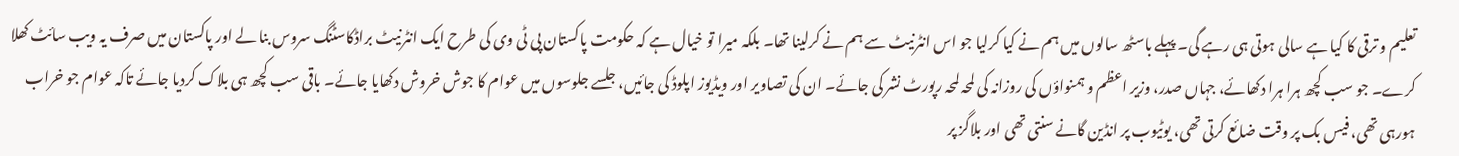تعلیم و ترقی کا کیا ہے سالی ہوتی ہی رہے گی۔ پہلے باسٹھ سالوں میں ہم نے کیا کرلیا جو اس انٹرنیٹ سے ہم نے کرلینا تھا۔ بلکہ میرا تو خیال ہے کہ حکومت پاکستان پی ٹی وی کی طرح ایک انٹرنیٹ براڈکاسٹنگ سروس بنا لے اور پاکستان میں صرف یہ ویب سائٹ کھلا کرے۔ جو سب کچھ ہرا ہرا دکھائے، جہاں صدر، وزیر اعظم و ہمنواؤں کی روزانہ کی لمحہ لمحہ رپورٹ نشر کی جائے۔ ان کی تصاویر اور ویڈیوز اپلوڈ کی جائیں، جلسے جلوسوں میں عوام کا جوش خروش دکھایا جائے۔ باقی سب کچھ ہی بلاک کردیا جائے تاکہ عوام جو خراب ہورہی تھی، فیس بک پر وقت ضائع کرتی تھی، یوٹیوب پر انڈین گانے سنتی تھی اور بلاگز پر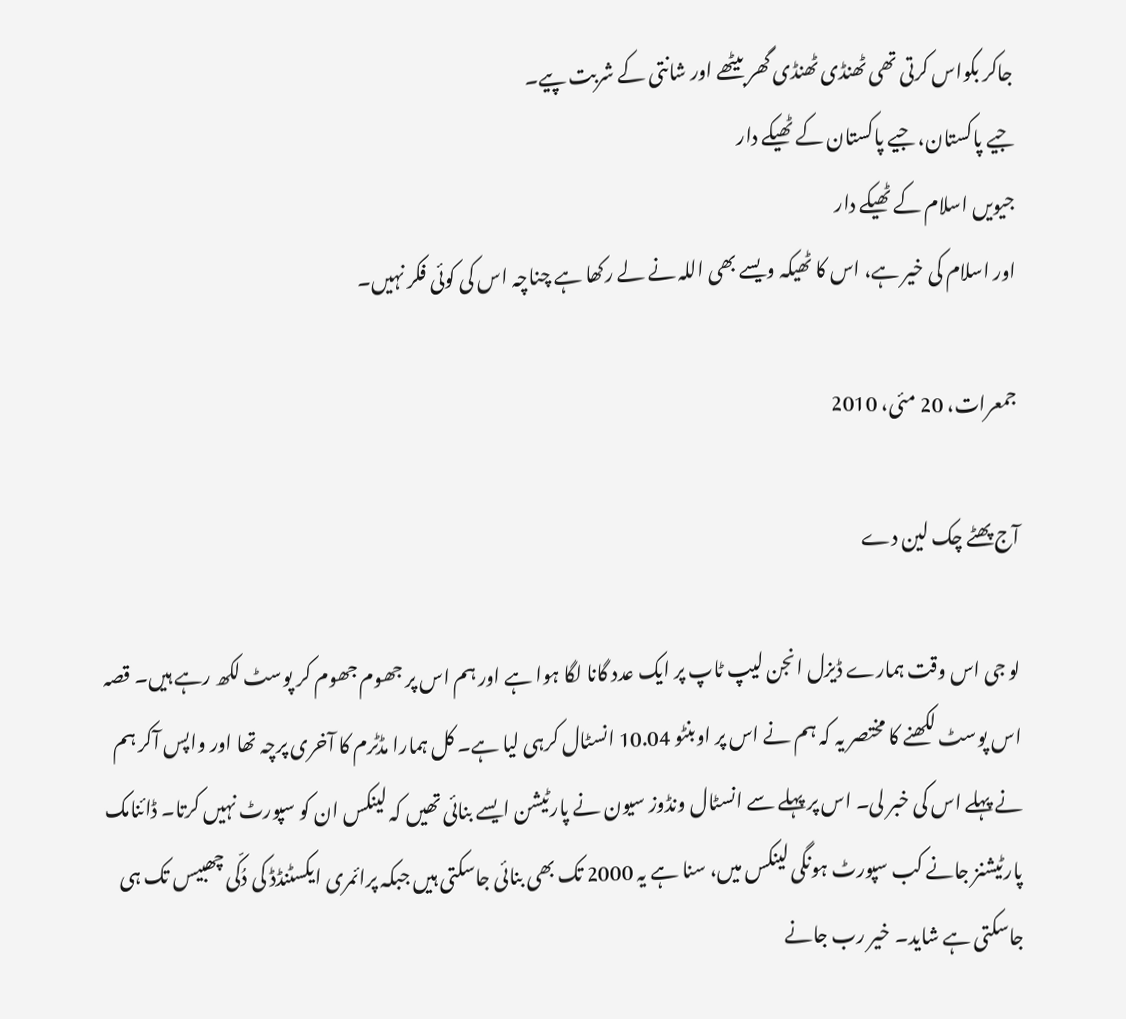جاکر بکواس کرتی تھی ٹھنڈی ٹھنڈی گھر بیٹھے اور شانتی کے شربت پیے۔
جیے پاکستان، جیے پاکستان کے ٹھیکے دار
جیویں اسلام کے ٹھیکے دار
اور اسلام کی خیر ہے، اس کا ٹھیکہ ویسے بھی اللہ نے لے رکھا ہے چناچہ اس کی کوئی فکر نہیں۔

جمعرات، 20 مئی، 2010

آج پھٹے چک لین دے

لو جی اس وقت ہمارے ڈیزل انجن لیپ ٹاپ پر ایک عدد گانا لگا ہوا ہے اور ہم اس پر جھوم جھوم کر پوسٹ لکھ رہے ہیں۔ قصہ اس پوسٹ لکھنے کا مختصر یہ کہ ہم نے اس پر اوبنٹو 10.04 انسٹال کرہی لیا ہے۔ کل ہمارا مڈٹرم کا آخری پرچہ تھا اور واپس آکر ہم نے پہلے اس کی خبر لی۔ اس پر پہلے سے انسٹال ونڈوز سیون نے پارٹیشن ایسے بنائی تھیں کہ لینکس ان کو سپورٹ نہیں کرتا۔ ڈائنامک پارٹیشنز جانے کب سپورٹ ہونگی لینکس میں، سنا ہے یہ 2000 تک بھی بنائی جاسکتی ہیں جبکہ پرائمری ایکسٹنڈڈ کی دُکّی چھبیس تک ہی جاسکتی ہے شاید۔ خیر رب جانے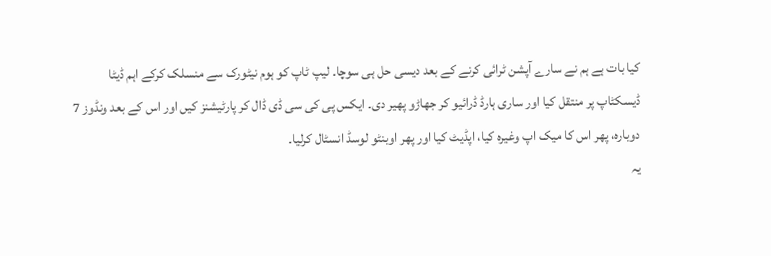کیا بات ہے ہم نے سارے آپشن ٹرائی کرنے کے بعد دیسی حل ہی سوچا۔ لیپ ٹاپ کو ہوم نیٹورک سے منسلک کرکے اہم ڈیٹا ڈیسکٹاپ پر منتقل کیا اور ساری ہارڈ ڈرائیو کر جھاڑو پھیر دی۔ ایکس پی کی سی ڈی ڈال کر پارٹیشنز کیں اور اس کے بعد ونڈوز 7 دوبارہ، پھر اس کا میک اپ وغیرہ کیا، اپڈیٹ کیا اور پھر اوبنٹو لوسڈ انسٹال کرلیا۔
یہ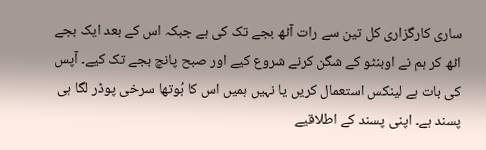ساری کارگزاری کل تین سے رات آٹھ بجے تک کی ہے جبکہ اس کے بعد ایک بجے اٹھ کر ہم نے اوبنٹو کے شگن کرنے شروع کیے اور صبح پانچ بجے تک کیے۔ آپس کی بات ہے لینکس استعمال کریں یا نہیں ہمیں اس کا بُوتھا سرخی پوڈر لگا ہی پسند ہے۔ اپنی پسند کے اطلاقیے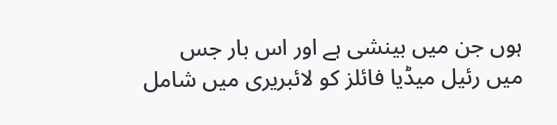ہوں جن میں بینشی ہے اور اس بار جس میں رئیل میڈیا فائلز کو لائبریری میں شامل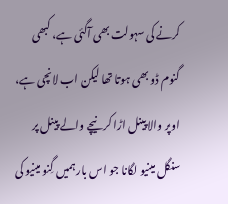کرنے کی سہولت بھی آگئی ہے، کبھی گنوم ڈو بھی ہوتا تھا لیکن اب لانچی ہے، اوپر والا پینل اڑا کر نیچے والے پینل پر سنگل مینیو لگانا جو اس بار ہمیں گِنو مینیو کی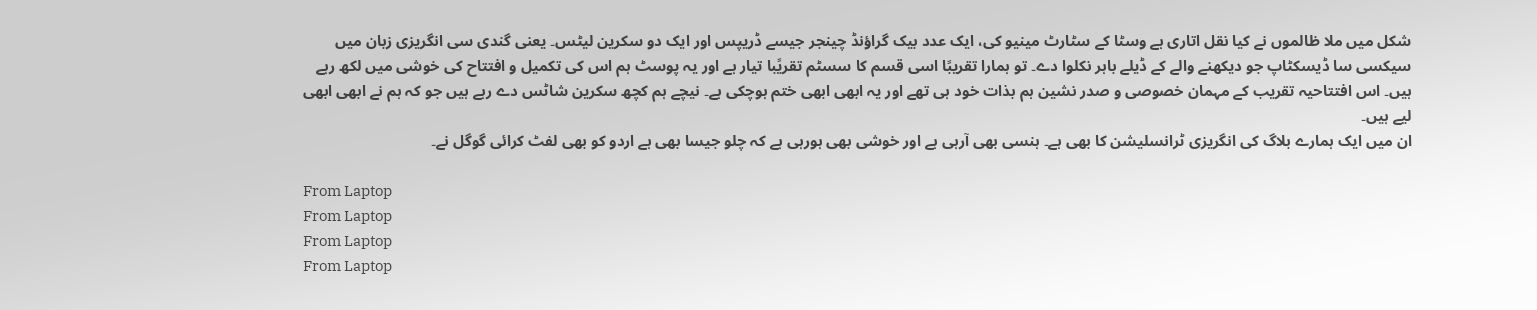شکل میں ملا ظالموں نے کیا نقل اتاری ہے وسٹا کے سٹارٹ مینیو کی، ایک عدد بیک گراؤنڈ چینجر جیسے ڈریپس اور ایک دو سکرین لیٹس۔ یعنی گندی سی انگریزی زبان میں سیکسی سا ڈیسکٹاپ جو دیکھنے والے کے ڈیلے باہر نکلوا دے۔ تو ہمارا تقریبًا اسی قسم کا سسٹم تقریًبا تیار ہے اور یہ پوسٹ ہم اس کی تکمیل و افتتاح کی خوشی میں لکھ رہے ہیں۔ اس افتتاحیہ تقریب کے مہمان خصوصی و صدر نشین ہم بذات خود ہی تھے اور یہ ابھی ابھی ختم ہوچکی ہے۔ نیچے ہم کچھ سکرین شاٹس دے رہے ہیں جو کہ ہم نے ابھی ابھی لیے ہیں۔
ان میں ایک ہمارے بلاگ کی انگریزی ٹرانسلیشن کا بھی ہے۔ ہنسی بھی آرہی ہے اور خوشی بھی ہورہی ہے کہ چلو جیسا بھی ہے اردو کو بھی لفٹ کرائی گوگل نے۔

From Laptop
From Laptop
From Laptop
From Laptop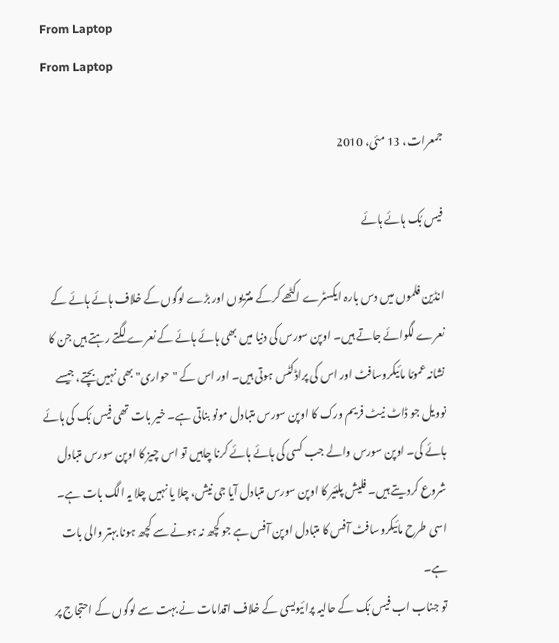From Laptop
From Laptop

جمعرات، 13 مئی، 2010

فیس بُک ہائے ہائے

انڈین فلموں میں دس بارہ ایکسٹرے اکٹھے کرکے منتریوں اور بڑے لوگوں کے خلاف ہائے ہائے کے نعرے لگوائے جاتے ہیں۔ اوپن سورس کی دنیا میں بھی ہائے ہائے کے نعرے لگتے رہتے ہیں جن کا نشانہ عمومًا مائیکروسافٹ اور اس کی پراڈکٹس ہوتی ہیں۔ اور اس کے "حواری" بھی نہیں بچتے، جیسے نوویل جو ڈاٹ نیٹ فریم ورک کا اوپن سورس متبادل مونو بناتی ہے۔ خیر بات تھی فیس بُک کی ہائے ہائے کی۔ اوپن سورس والے جب کسی کی ہائے ہائے کرنا چاہیں تو اس چیز کا اوپن سورس متبادل شروع کردیتے ہیں۔ فلیش پلئیر کا اوپن سورس متبادل آیا جی نیش، چلا یا نہیں چلا یہ الگ بات ہے۔ اسی طرح مائیکروسافٹ آفس کا متبادل اوپن آفس ہے جو کچھ نہ ہونے سے کچھ ہونا بہتر والی بات ہے۔
تو جناب اب فیس بُک کے حالیہ پرائیویسی کے خلاف اقدامات نے بہت سے لوگوں کے احتجاج پر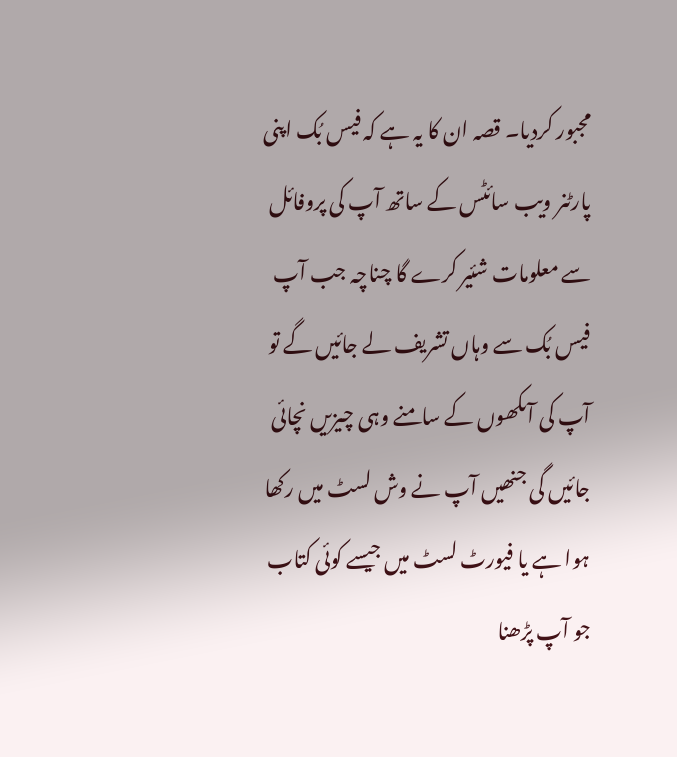مجبور کردیا۔ قصہ ان کا یہ ہے کہ فیس بُک اپنی پارٹنر ویب سائٹس کے ساتھ آپ کی پروفائل سے معلومات شئیر کرے گا چناچہ جب آپ فیس بُک سے وہاں تشریف لے جائیں گے تو آپ کی آںکھوں کے سامنے وہی چیزیں نچائی جائیں گی جنھیں آپ نے وش لسٹ میں رکھا ہوا ہے یا فیورٹ لسٹ میں جیسے کوئی کتاب جو آپ پڑھنا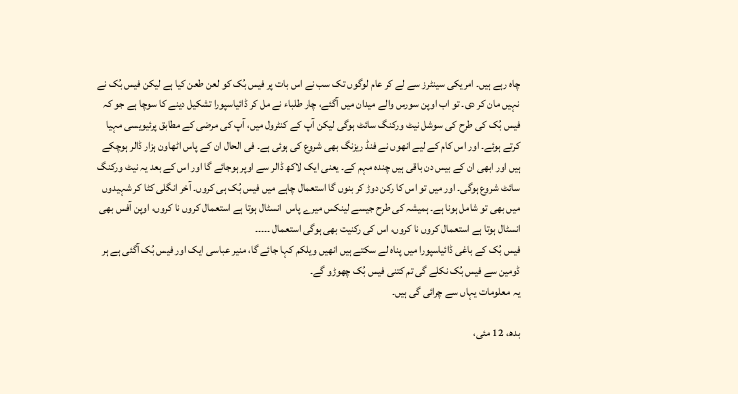چاہ رہے ہیں۔ امریکی سینٹرز سے لے کر عام لوگوں تک سب نے اس بات پر فیس بُک کو لعن طعن کیا ہے لیکن فیس بُک نے نہیں مان کر دی۔ تو اب اوپن سورس والے میدان میں آگئے، چار طلباء نے مل کر ڈائیاسپورا تشکیل دینے کا سوچا ہے جو کہ فیس بُک کی طرح کی سوشل نیٹ ورکنگ سائٹ ہوگی لیکن آپ کے کنٹرول میں، آپ کی مرضی کے مطابق پرئیویسی مہیا کرتے ہوئے۔ اور اس کام کے لیے انھوں نے فنڈ ریزنگ بھی شروع کی ہوئی ہے۔ فی الحال ان کے پاس اٹھاون ہزار ڈالر ہوچکے ہیں اور ابھی ان کے بیس دن باقی ہیں چندہ مہم کے۔ یعنی ایک لاکھ ڈالر سے اوپر ہوجائے گا اور اس کے بعد یہ نیٹ ورکنگ سائٹ شروع ہوگی۔ اور میں تو اس کا رکن دوڑ کر بنوں گا استعمال چاہے میں فیس بُک ہی کروں۔ آخر انگلی کٹا کر شہیدوں میں بھی تو شامل ہونا ہے۔ ہمیشہ کی طرح جیسے لینکس میرے پاس  انسٹال ہوتا ہے استعمال کروں نا کروں، اوپن آفس بھی انسٹال ہوتا ہے استعمال کروں نا کروں، اس کی رکنیت بھی ہوگی استعمال ۔۔۔۔۔
فیس بُک کے باغی ڈائیاسپورا میں پناہ لے سکتے ہیں انھیں ویلکم کہا جائے گا، منیر عباسی ایک اور فیس بُک آگئی ہے ہر ڈومین سے فیس بُک نکلے گی تم کتنی فیس بُک چھوڑو گے۔
یہ معلومات یہاں سے چرائی گی ہیں۔

بدھ، 12 مئی،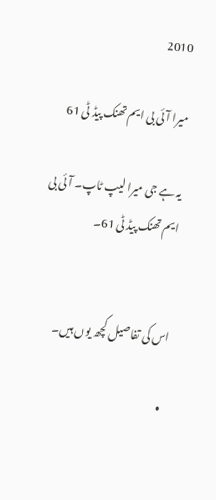2010

میرا آئی بی ایم تھنک پیڈ ٹی 61

یہ ہے جی میرا لیپ ٹاپ۔ آئی بی ایم تھنک پیڈ ٹی 61۔


اس کی تفاصیل کچھ یوں ہیں۔

  •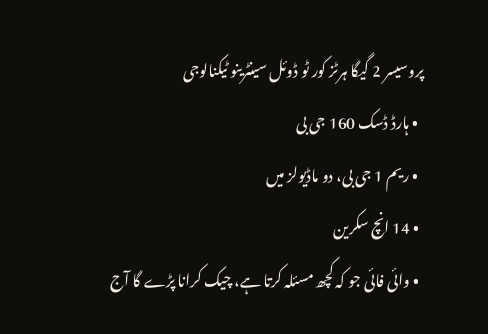پروسیسر 2 گیگا ہرٹز کور ٹو ڈوئل سینٹرینو ٹیکنالوجی
  • ہارڈ ڈسک 160 جی بی
  • ریم 1 جی بی، دو ماڈیولز میں
  • 14 انچ سکرین
  • وائی فائی جو کہ کچھ مسئلہ کرتا ہے، چیک کرانا پڑے گا آج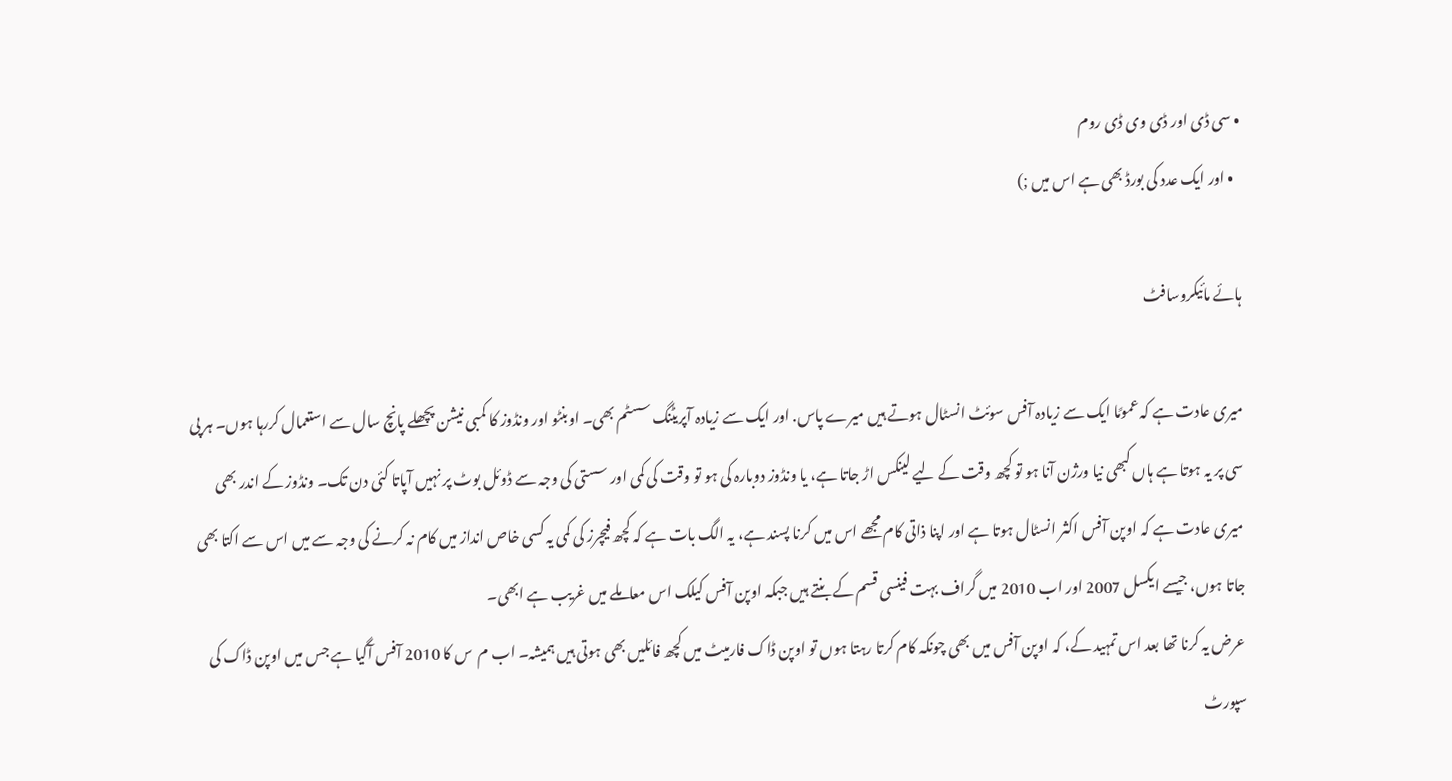• سی ڈی اور ڈی وی ڈی روم
  • اور ایک عدد کی بورڈ بھی ہے اس میں ;)

ہائے مائیکروسافٹ

میری عادت ہے کہ عمومًا ایک سے زیادہ آفس سوئٹ انسٹال ہوتے ہیں میرے پاس. اور ایک سے زیادہ آپریٹنگ سسٹم بھی۔ اوبنٹو اور ونڈوز کا کمبی نیشن پچھلے پانچ سال سے استعمال کررہا ہوں۔ ہر پی سی پر یہ ہوتا ہے ہاں کبھی نیا ورژن آنا ہو تو کچھ وقت کے لیے لینکس اڑ جاتا ہے، یا ونڈوز دوبارہ کی ہو تو وقت کی کمی اور سستی کی وجہ سے ڈوئل بوٹ پر نہیں آپاتا کئی دن تک۔ ونڈوز کے اندر بھی میری عادت ہے کہ اوپن آفس اکثر انسٹال ہوتا ہے اور اپنا ذاتی کام مجھے اس میں کرنا پسند ہے، یہ الگ بات ہے کہ کچھ فیچرز کی کمی یہ کسی خاص انداز میں کام نہ کرنے کی وجہ سے میں اس سے اکتا بھی جاتا ہوں، جیسے ایکسل 2007 اور اب 2010 میں گراف بہت فینسی قسم کے بنتے ہیں جبکہ اوپن آفس کیلک اس معاملے میں غریب ہے ابھی۔
عرض یہ کرنا تھا بعد اس تمہید کے، کہ اوپن آفس میں بھی چونکہ کام کرتا رہتا ہوں تو اوپن ڈاک فارمیٹ میں کچھ فائلیں بھی ہوتی ہیں ہمیشہ۔ اب م  س کا 2010 آفس آگیا ہے جس میں اوپن ڈاک کی سپورٹ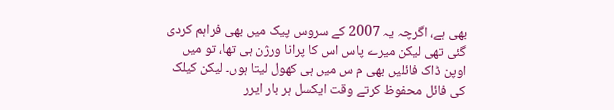بھی ہے، اگرچہ یہ 2007 کے سروس پیک میں بھی فراہم کردی گئی تھی لیکن میرے پاس اس کا پرانا ورژن ہی تھا، تو میں اوپن ڈاک فائلیں بھی م س میں ہی کھول لیتا ہوں۔ لیکن کیلک کی فائل محفوظ کرتے وقت ایکسل ہر بار ایرر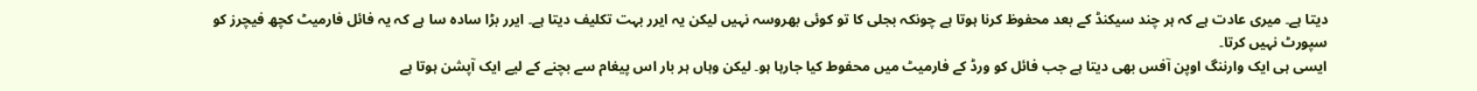دیتا ہے۔ میری عادت ہے کہ ہر چند سیکنڈ کے بعد محفوظ کرنا ہوتا ہے چونکہ بجلی کا تو کوئی بھروسہ نہیں لیکن یہ ایرر بہت تکلیف دیتا ہے۔ ایرر بڑا سادہ سا ہے کہ یہ فائل فارمیٹ کچھ فیچرز کو سپورٹ نہیں کرتا۔
ایسی ہی ایک وارننگ اوپن آفس بھی دیتا ہے جب فائل کو ورڈ کے فارمیٹ میں محفوط کیا جارہا ہو۔ لیکن وہاں ہر بار اس پیغام سے بچنے کے لیے ایک آپشن ہوتا ہے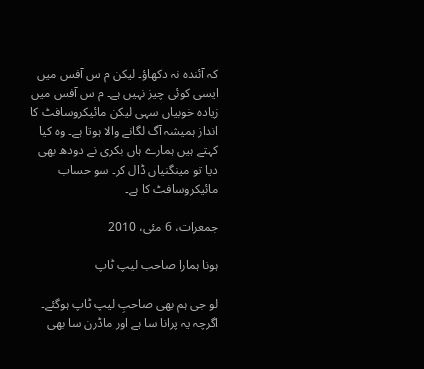کہ آئندہ نہ دکھاؤ۔ لیکن م س آفس میں ایسی کوئی چیز نہیں ہے۔ م س آفس میں زیادہ خوبیاں سہی لیکن مائیکروسافٹ کا انداز ہمیشہ آگ لگانے والا ہوتا ہے۔ وہ کیا کہتے ہیں ہمارے ہاں بکری نے دودھ بھی دیا تو مینگنیاں ڈال کر۔ سو حساب مائیکروسافٹ کا ہے۔

جمعرات، 6 مئی، 2010

ہونا ہمارا صاحب لیپ ٹاپ

لو جی ہم بھی صاحبِ لیپ ٹاپ ہوگئے۔ اگرچہ یہ پرانا سا ہے اور ماڈرن سا بھی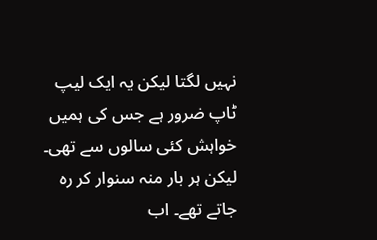نہیں لگتا لیکن یہ ایک لیپ ٹاپ ضرور ہے جس کی ہمیں خواہش کئی سالوں سے تھی۔ لیکن ہر بار منہ سنوار کر رہ جاتے تھے۔ اب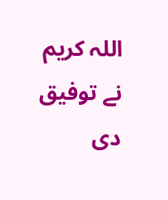اللہ کریم نے توفیق دی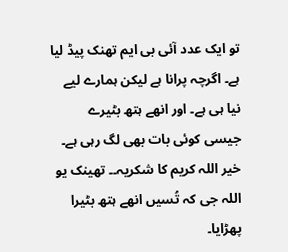تو ایک عدد آئی بی ایم تھنک پیڈ لیا ہے۔ اگرچہ پرانا ہے لیکن ہمارے لیے نیا ہی ہے۔ اور انھے ہتھ بٹیرے جیسی کوئی بات بھی لگ رہی ہے۔ خیر اللہ کریم کا شکریہ۔۔ تھینک یو اللہ جی کہ تُسیں انھے ہتھ بٹیرا پھڑایا۔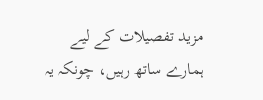مزید تفصیلات کے لیے ہمارے ساتھ رہیں، چونکہ یہ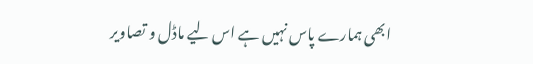ابھی ہمارے پاس نہیں ہے اس لیے ماڈل و تصاویر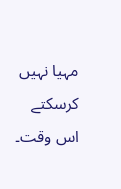مہیا نہیں کرسکتے اس وقت۔